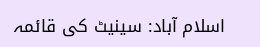اسلام آباد: سینیٹ کی قائمہ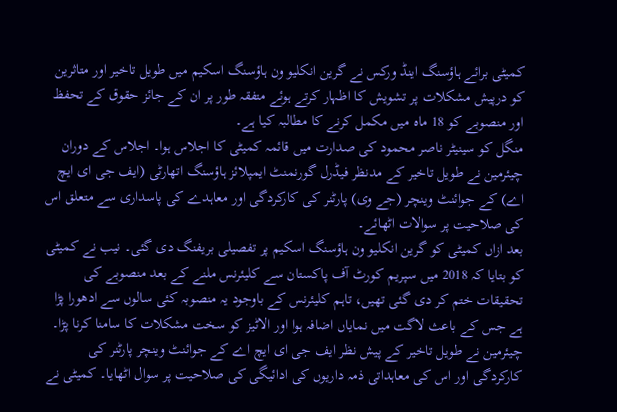کمیٹی برائے ہاؤسنگ اینڈ ورکس نے گرین انکلیو ون ہاؤسنگ اسکیم میں طویل تاخیر اور متاثرین کو درپیش مشکلات پر تشویش کا اظہار کرتے ہوئے متفقہ طور پر ان کے جائز حقوق کے تحفظ اور منصوبے کو 18 ماہ میں مکمل کرنے کا مطالبہ کیا ہے۔
منگل کو سینیٹر ناصر محمود کی صدارت میں قائمہ کمیٹی کا اجلاس ہوا۔ اجلاس کے دوران چیئرمین نے طویل تاخیر کے مدنظر فیڈرل گورنمنٹ ایمپلائز ہاؤسنگ اتھارٹی (ایف جی ای ایچ اے) کے جوائنٹ وینچر (جے وی) پارٹنر کی کارکردگی اور معاہدے کی پاسداری سے متعلق اس کی صلاحیت پر سوالات اٹھائے۔
بعد ازاں کمیٹی کو گرین انکلیو ون ہاؤسنگ اسکیم پر تفصیلی بریفنگ دی گئی۔ نیب نے کمیٹی کو بتایا کہ 2018 میں سپریم کورٹ آف پاکستان سے کلیئرنس ملنے کے بعد منصوبے کی تحقیقات ختم کر دی گئی تھیں، تاہم کلیئرنس کے باوجود یہ منصوبہ کئی سالوں سے ادھورا پڑا ہے جس کے باعث لاگت میں نمایاں اضافہ ہوا اور الاٹیز کو سخت مشکلات کا سامنا کرنا پڑا۔
چیئرمین نے طویل تاخیر کے پیش نظر ایف جی ای ایچ اے کے جوائنٹ وینچر پارٹنر کی کارکردگی اور اس کی معاہداتی ذمہ داریوں کی ادائیگی کی صلاحیت پر سوال اٹھایا۔ کمیٹی نے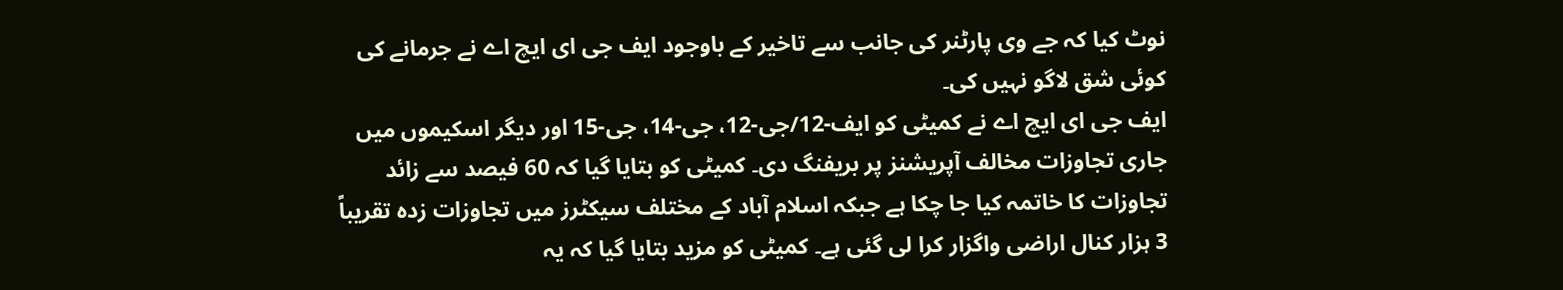نوٹ کیا کہ جے وی پارٹنر کی جانب سے تاخیر کے باوجود ایف جی ای ایچ اے نے جرمانے کی کوئی شق لاگو نہیں کی۔
ایف جی ای ایچ اے نے کمیٹی کو ایف-12/جی-12، جی-14، جی-15 اور دیگر اسکیموں میں جاری تجاوزات مخالف آپریشنز پر بریفنگ دی۔ کمیٹی کو بتایا گیا کہ 60 فیصد سے زائد تجاوزات کا خاتمہ کیا جا چکا ہے جبکہ اسلام آباد کے مختلف سیکٹرز میں تجاوزات زدہ تقریباً 3 ہزار کنال اراضی واگزار کرا لی گئی ہے۔ کمیٹی کو مزید بتایا گیا کہ یہ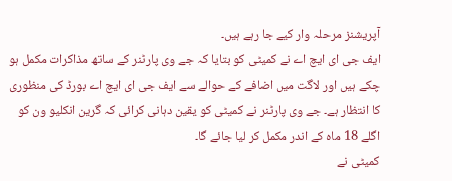آپریشنز مرحلہ وار کیے جا رہے ہیں۔
ایف جی ای ایچ اے نے کمیٹی کو بتایا کہ جے وی پارٹنر کے ساتھ مذاکرات مکمل ہو چکے ہیں اور لاگت میں اضافے کے حوالے سے ایف جی ای ایچ اے بورڈ کی منظوری کا انتظار ہے۔ جے وی پارٹنر نے کمیٹی کو یقین دہانی کرائی کہ گرین انکلیو ون کو اگلے 18 ماہ کے اندر مکمل کر لیا جائے گا۔
کمیٹی نے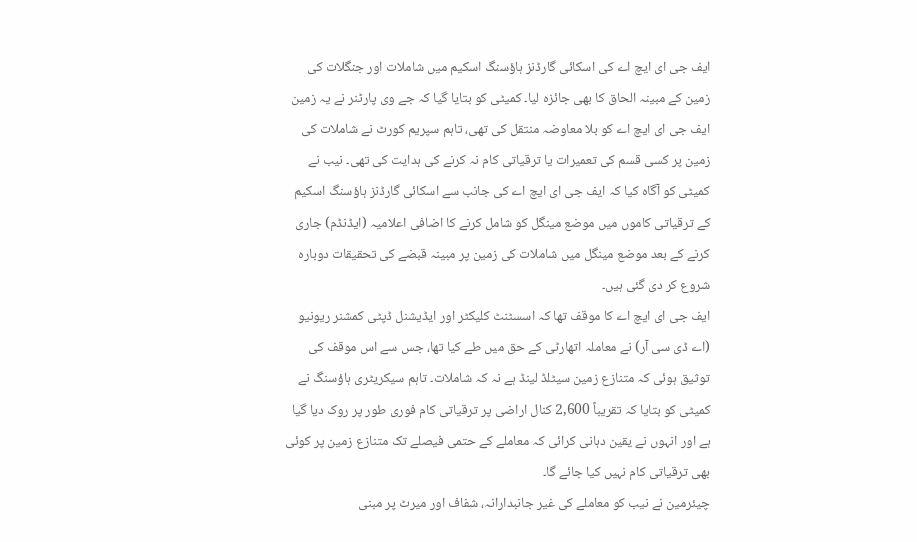ایف جی ای ایچ اے کی اسکائی گارڈنز ہاؤسنگ اسکیم میں شاملات اور جنگلات کی زمین کے مبینہ الحاق کا بھی جائزہ لیا۔ کمیٹی کو بتایا گیا کہ جے وی پارٹنر نے یہ زمین ایف جی ای ایچ اے کو بلا معاوضہ منتقل کی تھی، تاہم سپریم کورٹ نے شاملات کی زمین پر کسی قسم کی تعمیرات یا ترقیاتی کام نہ کرنے کی ہدایت کی تھی۔ نیب نے کمیٹی کو آگاہ کیا کہ ایف جی ای ایچ اے کی جانب سے اسکائی گارڈنز ہاؤسنگ اسکیم کے ترقیاتی کاموں میں موضع مینگل کو شامل کرنے کا اضافی اعلامیہ (ایڈنڈم) جاری کرنے کے بعد موضع مینگل میں شاملات کی زمین پر مبینہ قبضے کی تحقیقات دوبارہ شروع کر دی گئی ہیں۔
ایف جی ای ایچ اے کا موقف تھا کہ اسسٹنٹ کلیکٹر اور ایڈیشنل ڈپٹی کمشنر ریونیو (اے ڈی سی آر) نے معاملہ اتھارٹی کے حق میں طے کیا تھا، جس سے اس موقف کی توثیق ہوئی کہ متنازع زمین سیٹلڈ لینڈ ہے نہ کہ شاملات۔ تاہم سیکریٹری ہاؤسنگ نے کمیٹی کو بتایا کہ تقریباً 2,600 کنال اراضی پر ترقیاتی کام فوری طور پر روک دیا گیا ہے اور انہوں نے یقین دہانی کرائی کہ معاملے کے حتمی فیصلے تک متنازع زمین پر کوئی بھی ترقیاتی کام نہیں کیا جائے گا۔
چیئرمین نے نیب کو معاملے کی غیر جانبدارانہ، شفاف اور میرٹ پر مبنی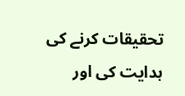تحقیقات کرنے کی ہدایت کی اور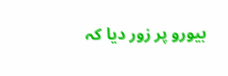بیورو پر زور دیا کہ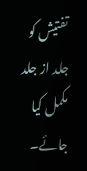تفتیش کو جلد از جلد مکمل کیا جائے۔